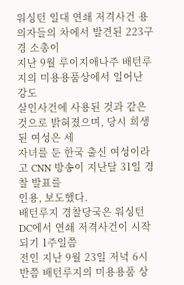워싱턴 일대 연쇄 저격사건 용의자들의 차에서 발견된 223구경 소총이
지난 9월 루이지애나주 배턴루지의 미용용품상에서 일어난 강도
살인사건에 사용된 것과 같은 것으로 밝혀졌으며, 당시 희생된 여성은 세
자녀를 둔 한국 출신 여성이라고 CNN 방송이 지난달 31일 경찰 발표를
인용, 보도했다.
배턴루지 경찰당국은 워싱턴 DC에서 연쇄 저격사건이 시작되기 1주일쯤
전인 지난 9월 23일 저녁 6시 반쯤 배턴루지의 미용용품 상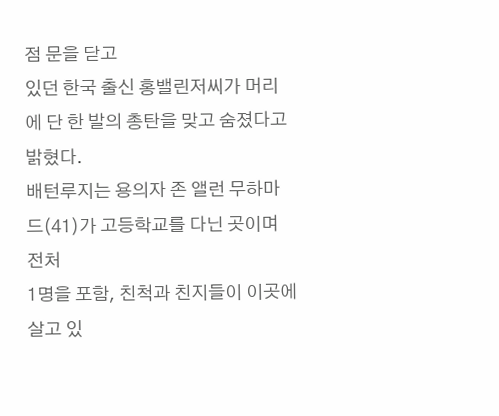점 문을 닫고
있던 한국 출신 홍밸린저씨가 머리에 단 한 발의 총탄을 맞고 숨졌다고
밝혔다.
배턴루지는 용의자 존 앨런 무하마드(41)가 고등학교를 다닌 곳이며 전처
1명을 포함, 친척과 친지들이 이곳에 살고 있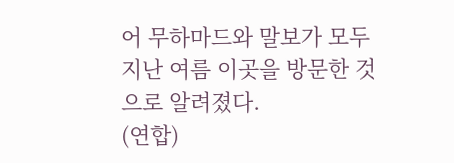어 무하마드와 말보가 모두
지난 여름 이곳을 방문한 것으로 알려졌다.
(연합)